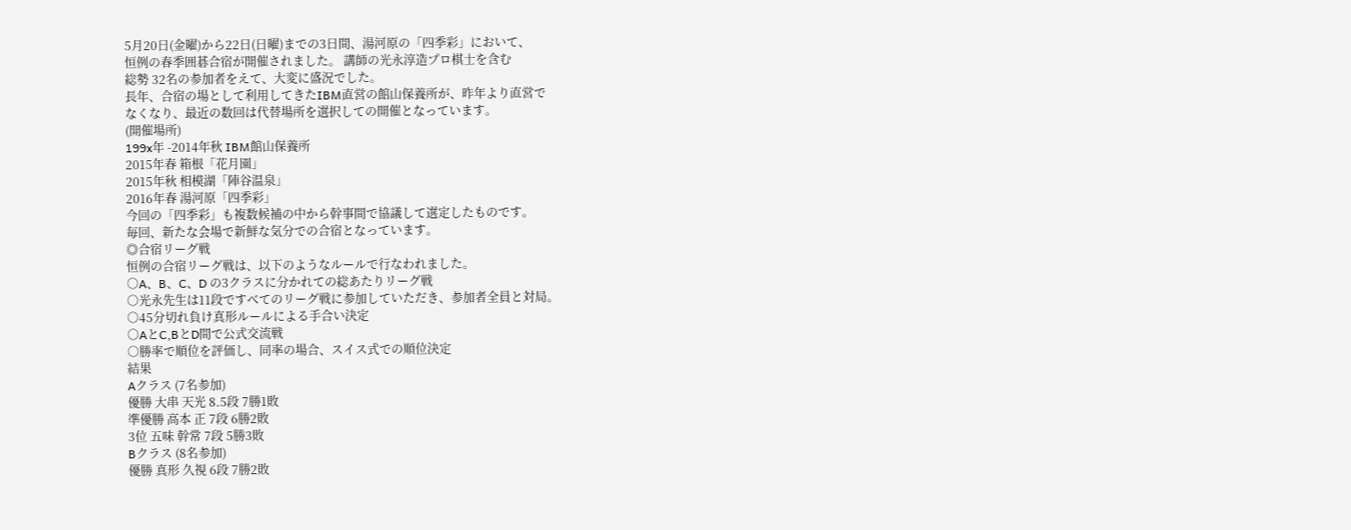5月20日(金曜)から22日(日曜)までの3日間、湯河原の「四季彩」において、
恒例の春季囲碁合宿が開催されました。 講師の光永淳造プロ棋士を含む
総勢 32名の参加者をえて、大変に盛況でした。
長年、合宿の場として利用してきたIBM直営の館山保養所が、昨年より直営で
なくなり、最近の数回は代替場所を選択しての開催となっています。
(開催場所)
199x年 -2014年秋 IBM館山保養所
2015年春 箱根「花月園」
2015年秋 相模湖「陣谷温泉」
2016年春 湯河原「四季彩」
今回の「四季彩」も複数候補の中から幹事間で協議して選定したものです。
毎回、新たな会場で新鮮な気分での合宿となっています。
◎合宿リーグ戦
恒例の合宿リーグ戦は、以下のようなルールで行なわれました。
○A、B、C、D の3クラスに分かれての総あたりリーグ戦
○光永先生は11段ですべてのリーグ戦に参加していただき、参加者全員と対局。
○45分切れ負け真形ルールによる手合い決定
○AとC,BとD間で公式交流戦
○勝率で順位を評価し、同率の場合、スイス式での順位決定
結果
Aクラス (7名参加)
優勝 大串 天光 8.5段 7勝1敗
準優勝 高本 正 7段 6勝2敗
3位 五味 幹常 7段 5勝3敗
Bクラス (8名参加)
優勝 真形 久視 6段 7勝2敗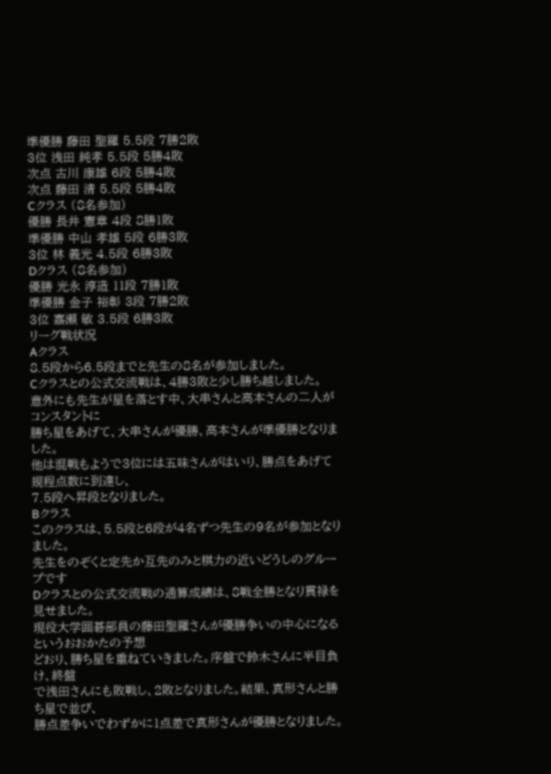準優勝 藤田 聖羅 5.5段 7勝2敗
3位 浅田 純孝 5.5段 5勝4敗
次点 古川 康雄 6段 5勝4敗
次点 藤田 清 5.5段 5勝4敗
Cクラス (8名参加)
優勝 長井 憲章 4段 8勝1敗
準優勝 中山 孝雄 5段 6勝3敗
3位 林 義光 4.5段 6勝3敗
Dクラス (8名参加)
優勝 光永 淳造 11段 7勝1敗
準優勝 金子 裕彰 3段 7勝2敗
3位 嘉瀬 敏 3.5段 6勝3敗
リーグ戦状況
Aクラス
8.5段から6.5段までと先生の8名が参加しました。
Cクラスとの公式交流戦は、4勝3敗と少し勝ち越しました。
意外にも先生が星を落とす中、大串さんと高本さんの二人がコンスタントに
勝ち星をあげて、大串さんが優勝、高本さんが準優勝となりました。
他は混戦もようで3位には五味さんがはいり、勝点をあげて規程点数に到達し、
7.5段へ昇段となりました。
Bクラス
このクラスは、5.5段と6段が4名ずつ先生の9名が参加となりました。
先生をのぞくと定先か互先のみと棋力の近いどうしのグループです
Dクラスとの公式交流戦の通算成績は、8戦全勝となり貫禄を見せました。
現役大学囲碁部員の藤田聖羅さんが優勝争いの中心になるというおおかたの予想
どおり、勝ち星を重ねていきました。序盤で鈴木さんに半目負け、終盤
で浅田さんにも敗戦し、2敗となりました。結果、真形さんと勝ち星で並び、
勝点差争いでわずかに1点差で真形さんが優勝となりました。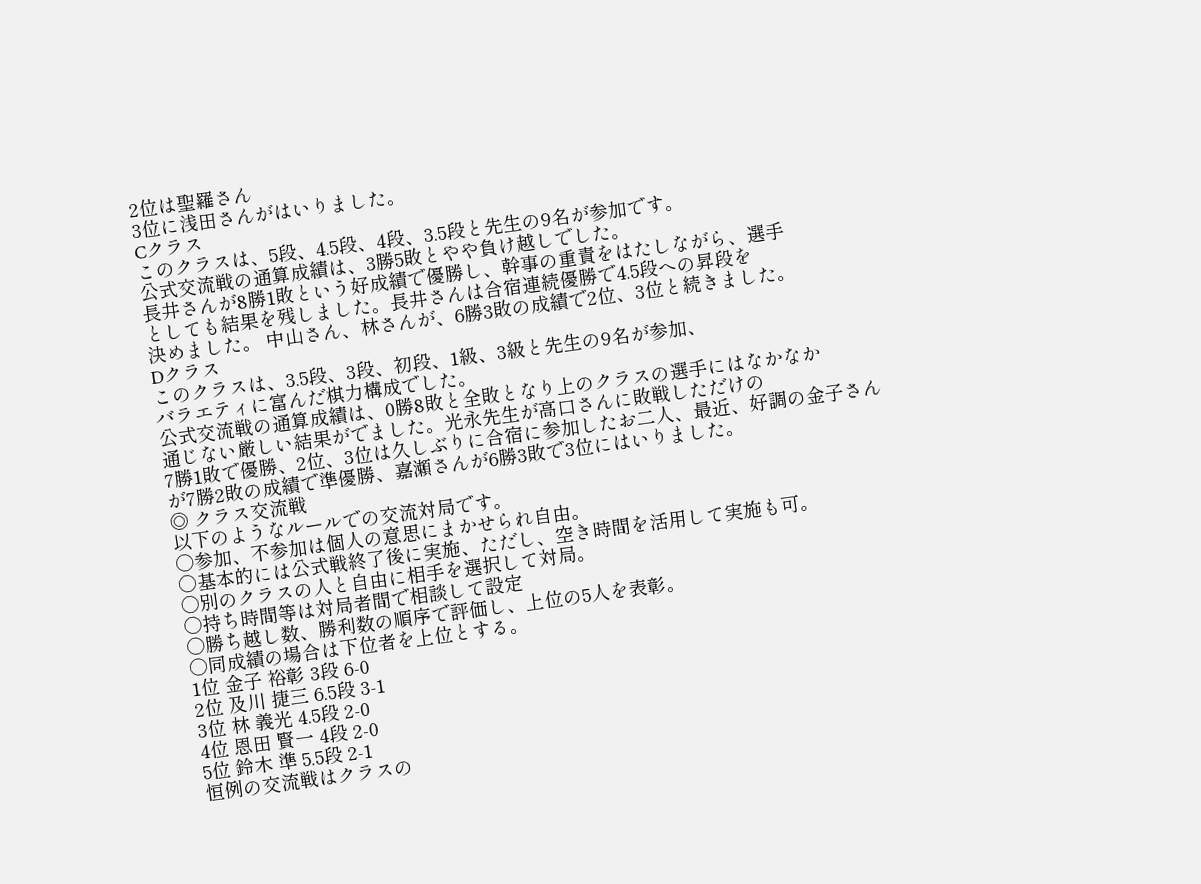2位は聖羅さん
3位に浅田さんがはいりました。
Cクラス
このクラスは、5段、4.5段、4段、3.5段と先生の9名が参加です。
公式交流戦の通算成績は、3勝5敗とやや負け越しでした。
長井さんが8勝1敗という好成績で優勝し、幹事の重責をはたしながら、選手
としても結果を残しました。長井さんは合宿連続優勝で4.5段への昇段を
決めました。 中山さん、林さんが、6勝3敗の成績で2位、3位と続きました。
Dクラス
このクラスは、3.5段、3段、初段、1級、3級と先生の9名が参加、
バラエティに富んだ棋力構成でした。
公式交流戦の通算成績は、0勝8敗と全敗となり上のクラスの選手にはなかなか
通じない厳しい結果がでました。光永先生が高口さんに敗戦しただけの
7勝1敗で優勝、2位、3位は久しぶりに合宿に参加したお二人、最近、好調の金子さん
が7勝2敗の成績で準優勝、嘉瀬さんが6勝3敗で3位にはいりました。
◎ クラス交流戦
以下のようなルールでの交流対局です。
○参加、不参加は個人の意思にまかせられ自由。
○基本的には公式戦終了後に実施、ただし、空き時間を活用して実施も可。
○別のクラスの人と自由に相手を選択して対局。
○持ち時間等は対局者間で相談して設定
○勝ち越し数、勝利数の順序で評価し、上位の5人を表彰。
○同成績の場合は下位者を上位とする。
1位 金子 裕彰 3段 6-0
2位 及川 捷三 6.5段 3-1
3位 林 義光 4.5段 2-0
4位 恩田 賢一 4段 2-0
5位 鈴木 準 5.5段 2-1
恒例の交流戦はクラスの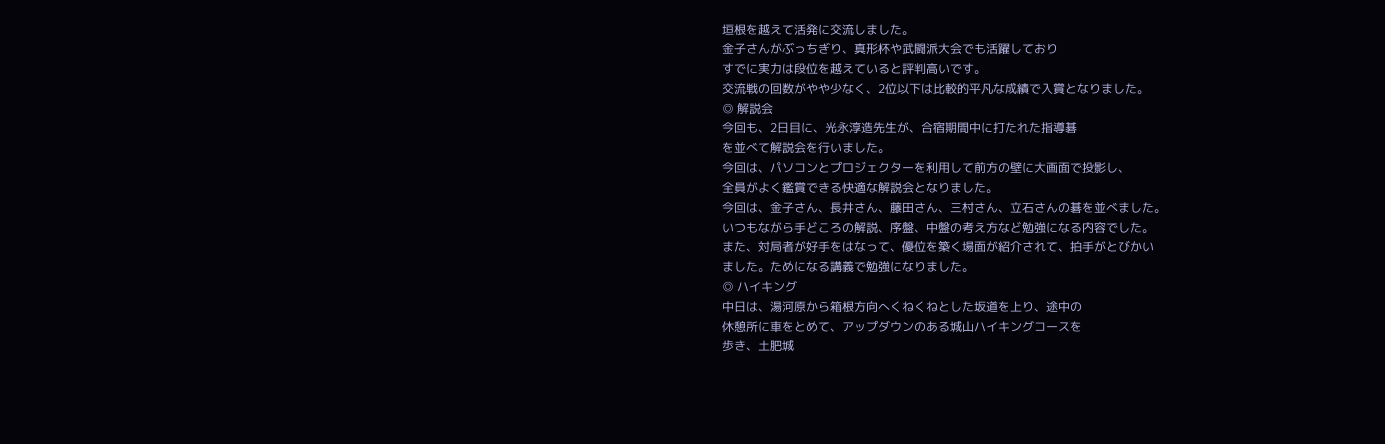垣根を越えて活発に交流しました。
金子さんがぶっちぎり、真形杯や武闘派大会でも活躍しており
すでに実力は段位を越えていると評判高いです。
交流戦の回数がやや少なく、2位以下は比較的平凡な成績で入賞となりました。
◎ 解説会
今回も、2日目に、光永淳造先生が、合宿期間中に打たれた指導碁
を並べて解説会を行いました。
今回は、パソコンとプロジェクターを利用して前方の壁に大画面で投影し、
全員がよく鑑賞できる快適な解説会となりました。
今回は、金子さん、長井さん、藤田さん、三村さん、立石さんの碁を並べました。
いつもながら手どころの解説、序盤、中盤の考え方など勉強になる内容でした。
また、対局者が好手をはなって、優位を築く場面が紹介されて、拍手がとびかい
ました。ためになる講義で勉強になりました。
◎ ハイキング
中日は、湯河原から箱根方向へくねくねとした坂道を上り、途中の
休憩所に車をとめて、アップダウンのある城山ハイキングコースを
歩き、土肥城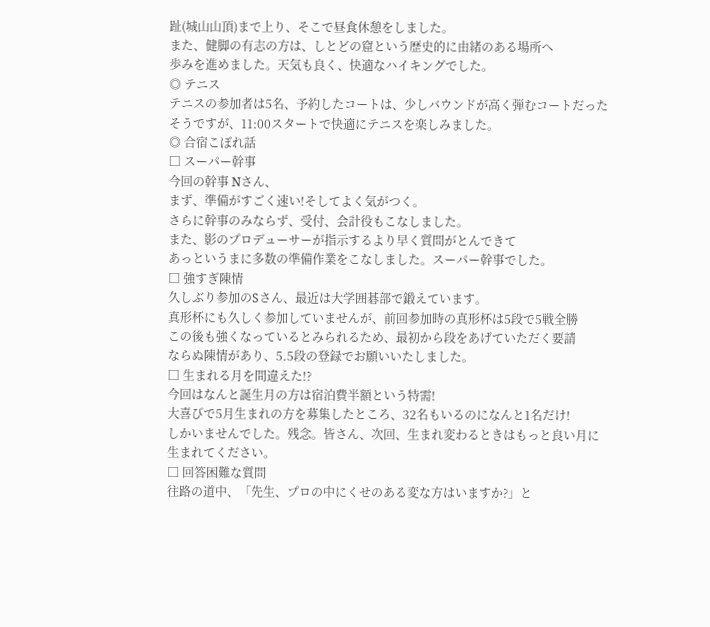趾(城山山頂)まで上り、そこで昼食休憩をしました。
また、健脚の有志の方は、しとどの窟という歴史的に由緒のある場所へ
歩みを進めました。天気も良く、快適なハイキングでした。
◎ テニス
テニスの参加者は5名、予約したコートは、少しバウンドが高く弾むコートだった
そうですが、11:00スタートで快適にテニスを楽しみました。
◎ 合宿こぼれ話
□ スーパー幹事
今回の幹事 Nさん、
まず、準備がすごく速い!そしてよく気がつく。
さらに幹事のみならず、受付、会計役もこなしました。
また、影のプロデューサーが指示するより早く質問がとんできて
あっというまに多数の準備作業をこなしました。スーパー幹事でした。
□ 強すぎ陳情
久しぶり参加のSさん、最近は大学囲碁部で鍛えています。
真形杯にも久しく参加していませんが、前回参加時の真形杯は5段で5戦全勝
この後も強くなっているとみられるため、最初から段をあげていただく要請
ならぬ陳情があり、5.5段の登録でお願いいたしました。
□ 生まれる月を間違えた!?
今回はなんと誕生月の方は宿泊費半額という特需!
大喜びで5月生まれの方を募集したところ、32名もいるのになんと1名だけ!
しかいませんでした。残念。皆さん、次回、生まれ変わるときはもっと良い月に
生まれてください。
□ 回答困難な質問
往路の道中、「先生、プロの中にくせのある変な方はいますか?」と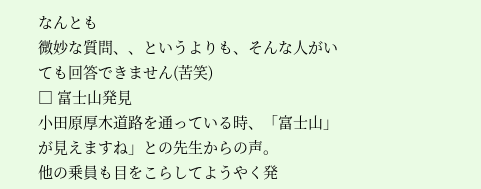なんとも
微妙な質問、、というよりも、そんな人がいても回答できません(苦笑)
□ 富士山発見
小田原厚木道路を通っている時、「富士山」が見えますね」との先生からの声。
他の乗員も目をこらしてようやく発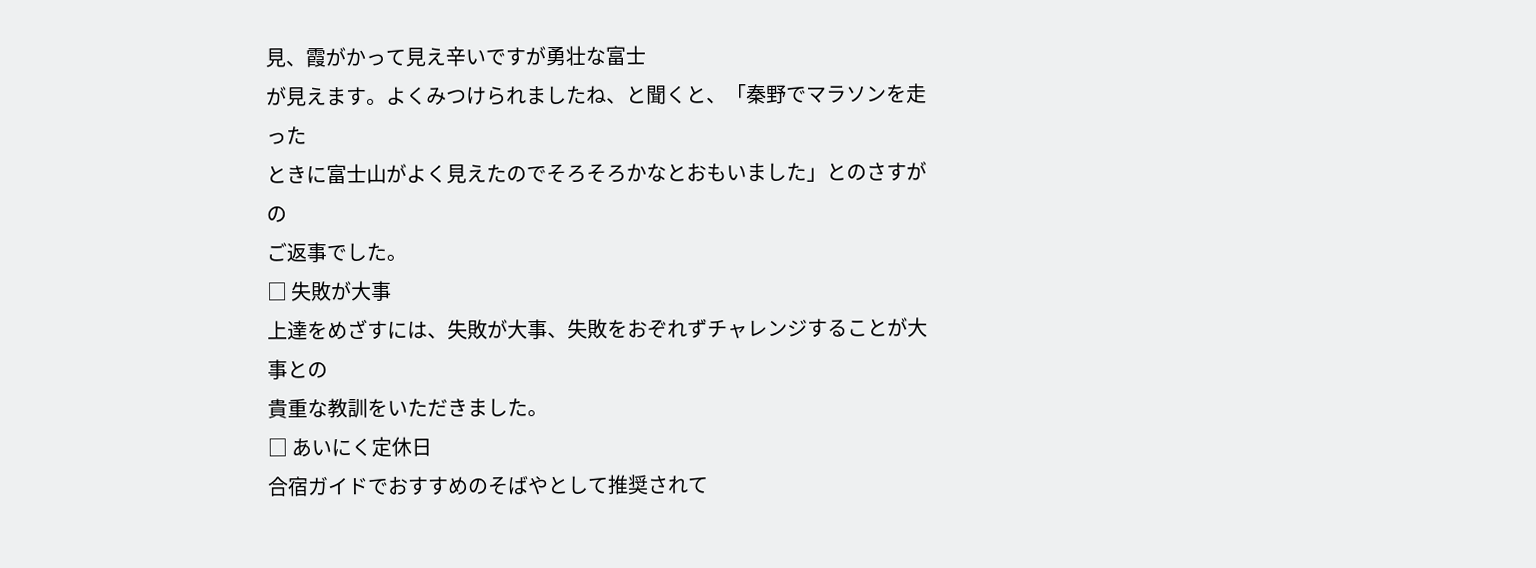見、霞がかって見え辛いですが勇壮な富士
が見えます。よくみつけられましたね、と聞くと、「秦野でマラソンを走った
ときに富士山がよく見えたのでそろそろかなとおもいました」とのさすがの
ご返事でした。
□ 失敗が大事
上達をめざすには、失敗が大事、失敗をおぞれずチャレンジすることが大事との
貴重な教訓をいただきました。
□ あいにく定休日
合宿ガイドでおすすめのそばやとして推奨されて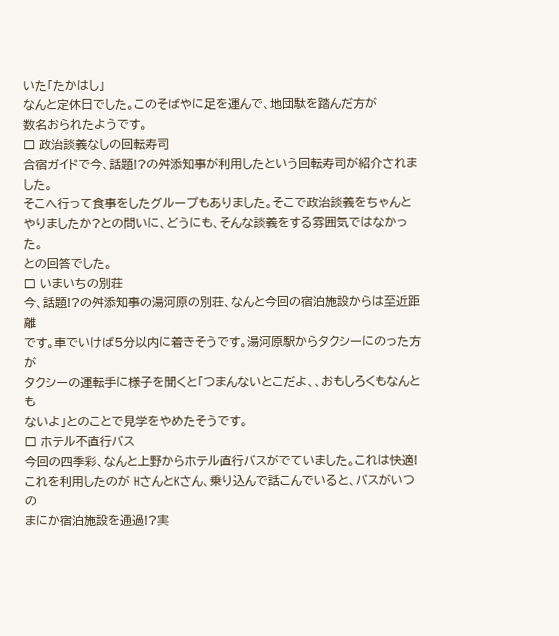いた「たかはし」
なんと定休日でした。このそばやに足を運んで、地団駄を踏んだ方が
数名おられたようです。
□ 政治談義なしの回転寿司
合宿ガイドで今、話題!?の舛添知事が利用したという回転寿司が紹介されました。
そこへ行って食事をしたグループもありました。そこで政治談義をちゃんと
やりましたか?との問いに、どうにも、そんな談義をする雰囲気ではなかった。
との回答でした。
□ いまいちの別荘
今、話題!?の舛添知事の湯河原の別荘、なんと今回の宿泊施設からは至近距離
です。車でいけば5分以内に着きそうです。湯河原駅からタクシーにのった方が
タクシーの運転手に様子を聞くと「つまんないとこだよ、、おもしろくもなんとも
ないよ」とのことで見学をやめたそうです。
□ ホテル不直行バス
今回の四季彩、なんと上野からホテル直行バスがでていました。これは快適!
これを利用したのが HさんとKさん、乗り込んで話こんでいると、バスがいつの
まにか宿泊施設を通過!?実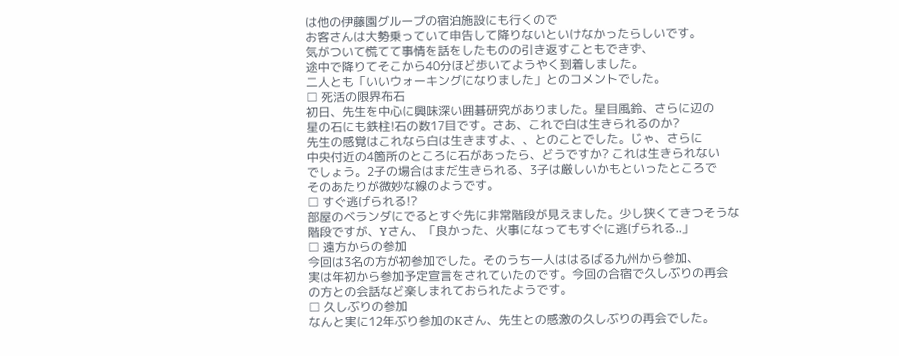は他の伊藤園グループの宿泊施設にも行くので
お客さんは大勢乗っていて申告して降りないといけなかったらしいです。
気がついて慌てて事情を話をしたものの引き返すこともできず、
途中で降りてそこから40分ほど歩いてようやく到着しました。
二人とも「いいウォーキングになりました」とのコメントでした。
□ 死活の限界布石
初日、先生を中心に興味深い囲碁研究がありました。星目風鈴、さらに辺の
星の石にも鉄柱!石の数17目です。さあ、これで白は生きられるのか?
先生の感覚はこれなら白は生きますよ、、とのことでした。じゃ、さらに
中央付近の4箇所のところに石があったら、どうですか? これは生きられない
でしょう。2子の場合はまだ生きられる、3子は厳しいかもといったところで
そのあたりが微妙な線のようです。
□ すぐ逃げられる!?
部屋のベランダにでるとすぐ先に非常階段が見えました。少し狭くてきつそうな
階段ですが、Yさん、「良かった、火事になってもすぐに逃げられる..」
□ 遠方からの参加
今回は3名の方が初参加でした。そのうち一人ははるばる九州から参加、
実は年初から参加予定宣言をされていたのです。今回の合宿で久しぶりの再会
の方との会話など楽しまれておられたようです。
□ 久しぶりの参加
なんと実に12年ぶり参加のKさん、先生との感激の久しぶりの再会でした。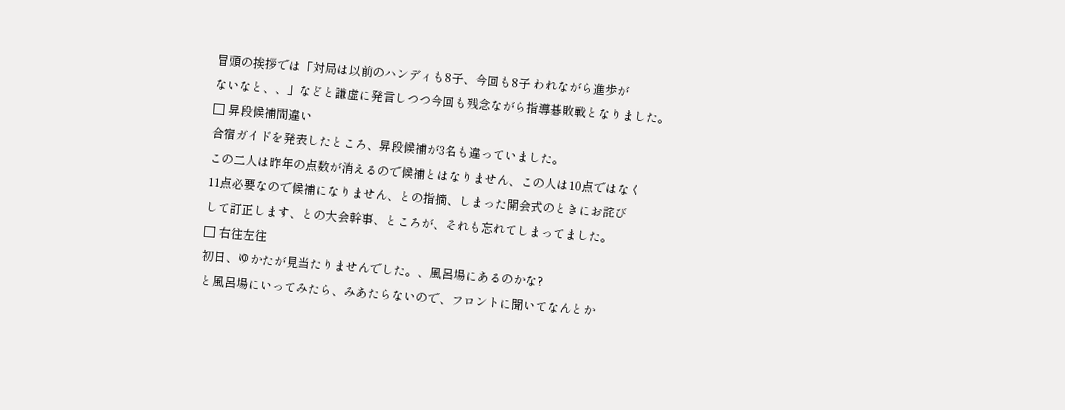冒頭の挨拶では「対局は以前のハンディも8子、今回も8子 われながら進歩が
ないなと、、」などと謙虚に発言しつつ今回も残念ながら指導碁敗戦となりました。
□ 昇段候補間違い
合宿ガイドを発表したところ、昇段候補が3名も違っていました。
この二人は昨年の点数が消えるので候補とはなりません、この人は10点ではなく
11点必要なので候補になりません、との指摘、しまった開会式のときにお詫び
して訂正します、との大会幹事、ところが、それも忘れてしまってました。
□ 右往左往
初日、ゆかたが見当たりませんでした。、風呂場にあるのかな?
と風呂場にいってみたら、みあたらないので、フロントに聞いてなんとか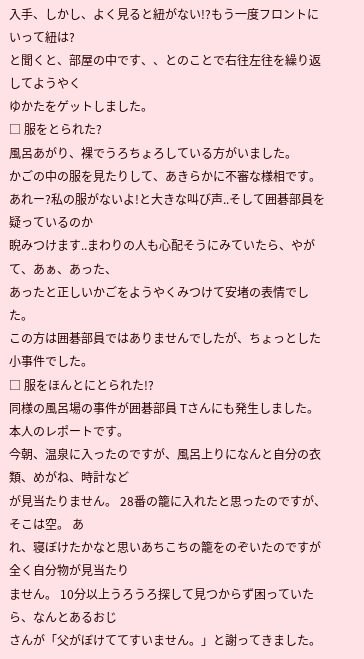入手、しかし、よく見ると紐がない!?もう一度フロントにいって紐は?
と聞くと、部屋の中です、、とのことで右往左往を繰り返してようやく
ゆかたをゲットしました。
□ 服をとられた?
風呂あがり、裸でうろちょろしている方がいました。
かごの中の服を見たりして、あきらかに不審な様相です。
あれー?私の服がないよ!と大きな叫び声..そして囲碁部員を疑っているのか
睨みつけます..まわりの人も心配そうにみていたら、やがて、あぁ、あった、
あったと正しいかごをようやくみつけて安堵の表情でした。
この方は囲碁部員ではありませんでしたが、ちょっとした小事件でした。
□ 服をほんとにとられた!?
同様の風呂場の事件が囲碁部員 Tさんにも発生しました。本人のレポートです。
今朝、温泉に入ったのですが、風呂上りになんと自分の衣類、めがね、時計など
が見当たりません。 28番の籠に入れたと思ったのですが、そこは空。 あ
れ、寝ぼけたかなと思いあちこちの籠をのぞいたのですが全く自分物が見当たり
ません。 10分以上うろうろ探して見つからず困っていたら、なんとあるおじ
さんが「父がぼけててすいません。」と謝ってきました。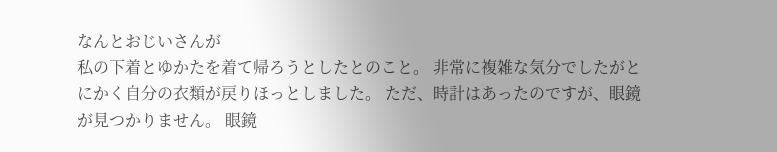なんとおじいさんが
私の下着とゆかたを着て帰ろうとしたとのこと。 非常に複雑な気分でしたがと
にかく自分の衣類が戻りほっとしました。 ただ、時計はあったのですが、眼鏡
が見つかりません。 眼鏡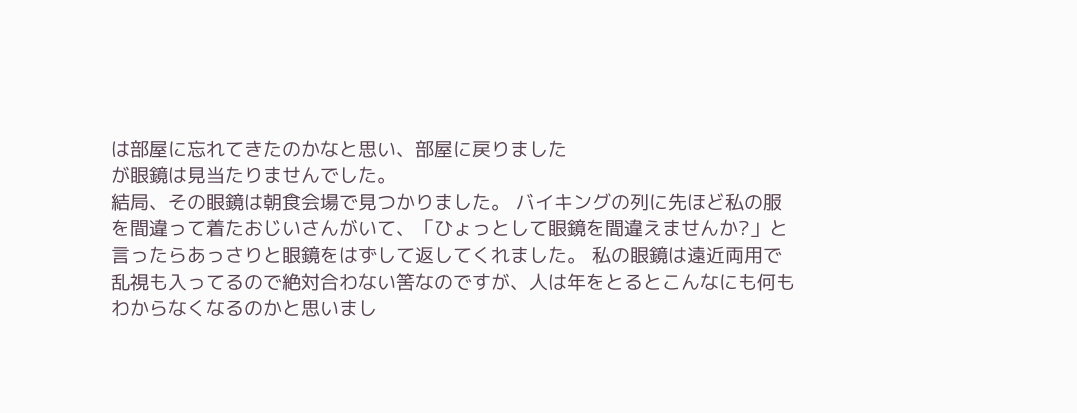は部屋に忘れてきたのかなと思い、部屋に戻りました
が眼鏡は見当たりませんでした。
結局、その眼鏡は朝食会場で見つかりました。 バイキングの列に先ほど私の服
を間違って着たおじいさんがいて、「ひょっとして眼鏡を間違えませんか?」と
言ったらあっさりと眼鏡をはずして返してくれました。 私の眼鏡は遠近両用で
乱視も入ってるので絶対合わない筈なのですが、人は年をとるとこんなにも何も
わからなくなるのかと思いまし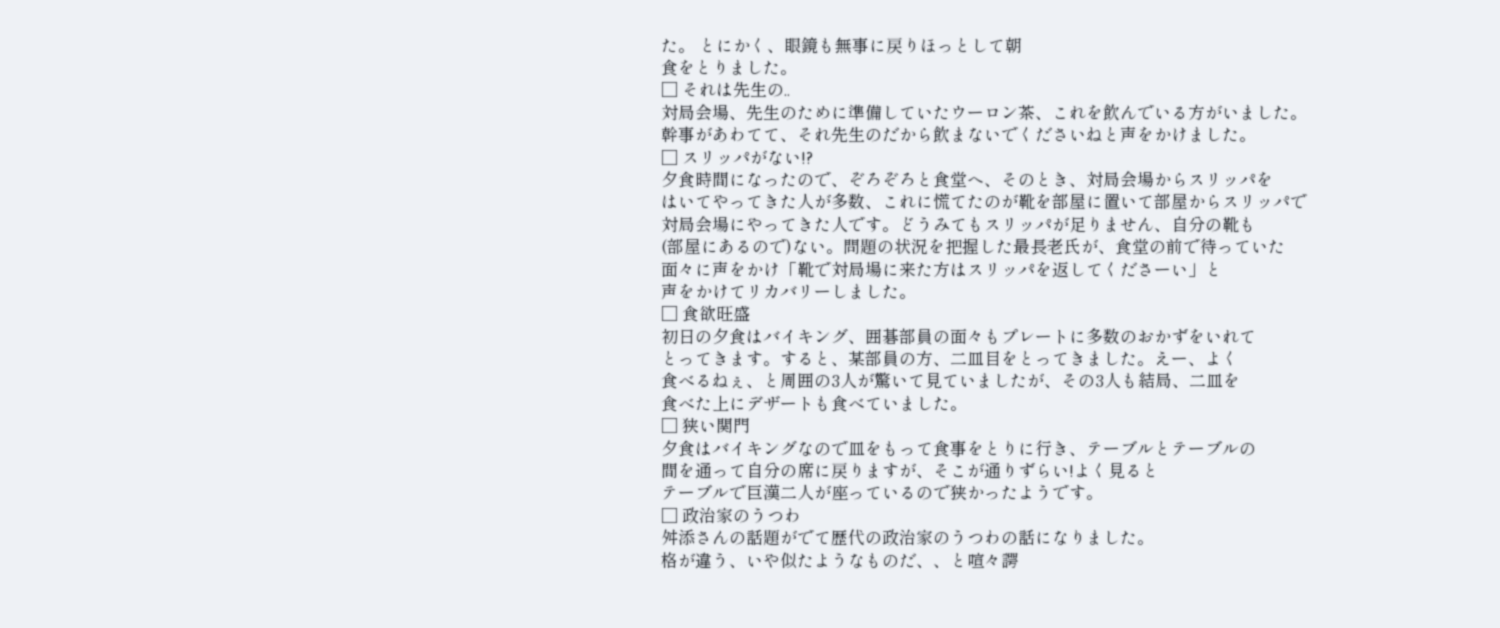た。 とにかく、眼鏡も無事に戻りほっとして朝
食をとりました。
□ それは先生の..
対局会場、先生のために準備していたウーロン茶、これを飲んでいる方がいました。
幹事があわてて、それ先生のだから飲まないでくださいねと声をかけました。
□ スリッパがない!?
夕食時間になったので、ぞろぞろと食堂へ、そのとき、対局会場からスリッパを
はいてやってきた人が多数、これに慌てたのが靴を部屋に置いて部屋からスリッパで
対局会場にやってきた人です。どうみてもスリッパが足りません、自分の靴も
(部屋にあるので)ない。問題の状況を把握した最長老氏が、食堂の前で待っていた
面々に声をかけ「靴で対局場に来た方はスリッパを返してくださーい」と
声をかけてリカバリーしました。
□ 食欲旺盛
初日の夕食はバイキング、囲碁部員の面々もプレートに多数のおかずをいれて
とってきます。すると、某部員の方、二皿目をとってきました。えー、よく
食べるねぇ、と周囲の3人が驚いて見ていましたが、その3人も結局、二皿を
食べた上にデザートも食べていました。
□ 狭い関門
夕食はバイキングなので皿をもって食事をとりに行き、テーブルとテーブルの
間を通って自分の席に戻りますが、そこが通りずらい!よく見ると
テーブルで巨漢二人が座っているので狭かったようです。
□ 政治家のうつわ
舛添さんの話題がでて歴代の政治家のうつわの話になりました。
格が違う、いや似たようなものだ、、と喧々諤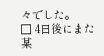々でした。
□ 4日後にまた
某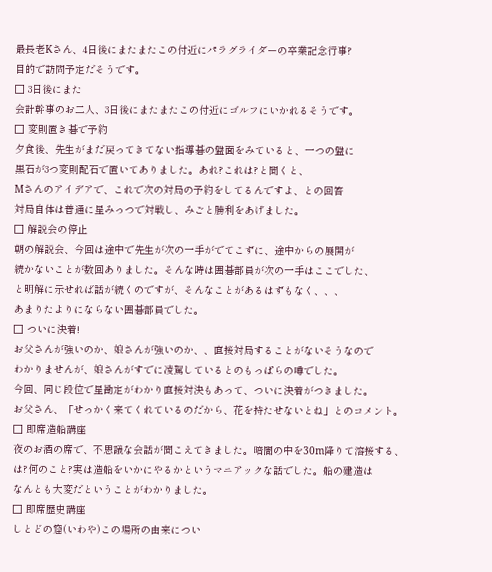最長老Kさん、4日後にまたまたこの付近にパラグライダーの卒業記念行事?
目的で訪問予定だそうです。
□ 3日後にまた
会計幹事のお二人、3日後にまたまたこの付近にゴルフにいかれるそうです。
□ 変則置き碁で予約
夕食後、先生がまだ戻ってきてない指導碁の盤面をみていると、一つの盤に
黒石が3つ変則配石で置いてありました。あれ?これは?と聞くと、
Mさんのアイデアで、これで次の対局の予約をしてるんですよ、との回答
対局自体は普通に星みっつで対戦し、みごと勝利をあげました。
□ 解説会の停止
朝の解説会、今回は途中で先生が次の一手がでてこずに、途中からの展開が
続かないことが数回ありました。そんな時は囲碁部員が次の一手はここでした、
と明解に示せれば話が続くのですが、そんなことがあるはずもなく、、、
あまりたよりにならない囲碁部員でした。
□ ついに決着!
お父さんが強いのか、娘さんが強いのか、、直接対局することがないそうなので
わかりませんが、娘さんがすでに凌駕しているとのもっぱらの噂でした。
今回、同じ段位で星勘定がわかり直接対決もあって、ついに決着がつきました。
お父さん、「せっかく来てくれているのだから、花を持たせないとね」とのコメント。
□ 即席造船講座
夜のお酒の席で、不思議な会話が聞こえてきました。暗闇の中を30m降りて溶接する、
は?何のこと?実は造船をいかにやるかというマニアックな話でした。船の建造は
なんとも大変だということがわかりました。
□ 即席歴史講座
しとどの窟(いわや)この場所の由来につい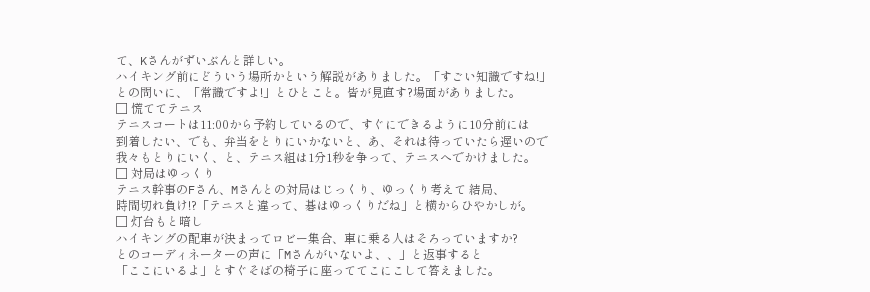て、Kさんがずいぶんと詳しい。
ハイキング前にどういう場所かという解説がありました。「すごい知識ですね!」
との問いに、「常識ですよ!」とひとこと。皆が見直す?場面がありました。
□ 慌ててテニス
テニスコートは11:00から予約しているので、すぐにできるように10分前には
到着したい、でも、弁当をとりにいかないと、あ、それは待っていたら遅いので
我々もとりにいく、と、テニス組は1分1秒を争って、テニスへでかけました。
□ 対局はゆっくり
テニス幹事のFさん、Mさんとの対局はじっくり、ゆっくり考えて 結局、
時間切れ負け!?「テニスと違って、碁はゆっくりだね」と横からひやかしが。
□ 灯台もと暗し
ハイキングの配車が決まってロビー集合、車に乗る人はそろっていますか?
とのコーディネーターの声に「Mさんがいないよ、、」と返事すると
「ここにいるよ」とすぐそばの椅子に座っててこにこして答えました。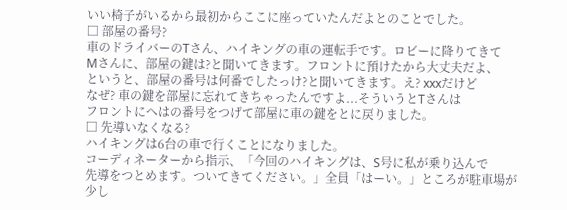いい椅子がいるから最初からここに座っていたんだよとのことでした。
□ 部屋の番号?
車のドライバーのTさん、ハイキングの車の運転手です。ロビーに降りてきて
Mさんに、部屋の鍵は?と聞いてきます。フロントに預けたから大丈夫だよ、
というと、部屋の番号は何番でしたっけ?と聞いてきます。え? xxxだけど
なぜ? 車の鍵を部屋に忘れてきちゃったんですよ...そういうとTさんは
フロントにへはの番号をつげて部屋に車の鍵をとに戻りました。
□ 先導いなくなる?
ハイキングは6台の車で行くことになりました。
コーディネーターから指示、「今回のハイキングは、S号に私が乗り込んで
先導をつとめます。ついてきてください。」全員「はーい。」ところが駐車場が
少し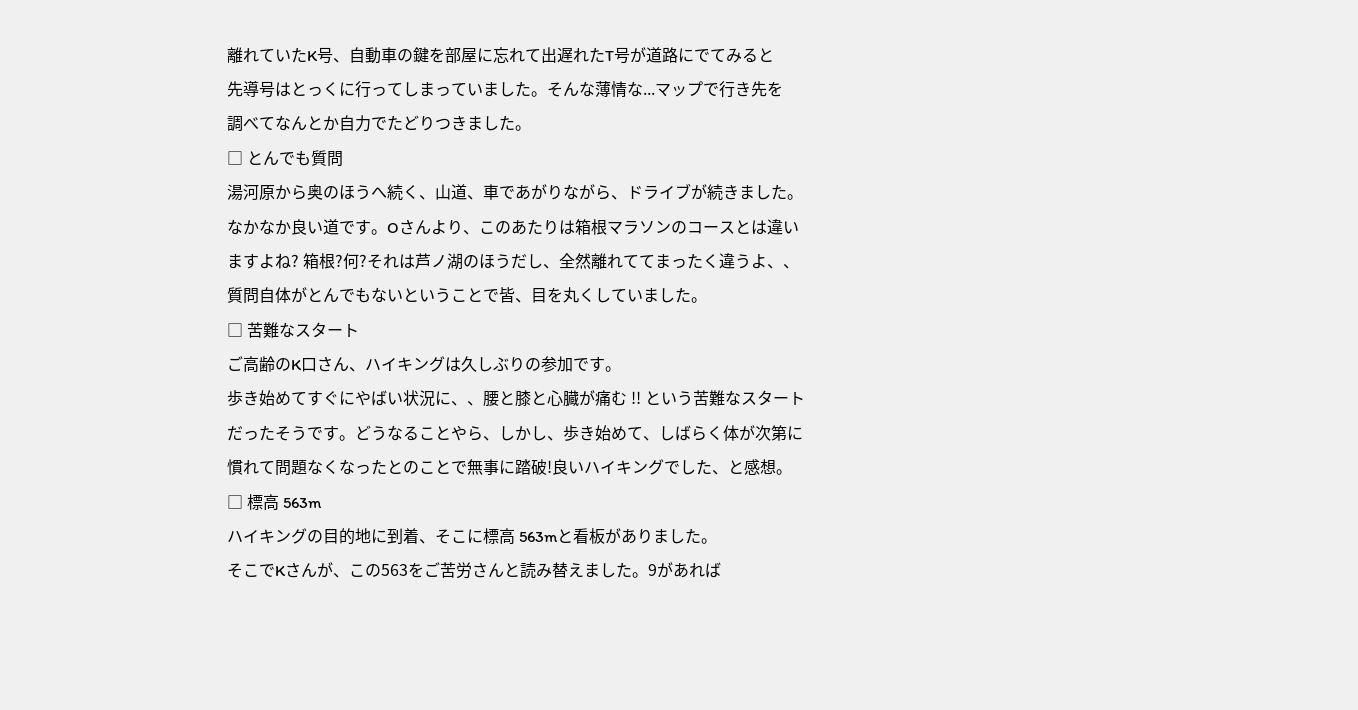離れていたK号、自動車の鍵を部屋に忘れて出遅れたT号が道路にでてみると
先導号はとっくに行ってしまっていました。そんな薄情な...マップで行き先を
調べてなんとか自力でたどりつきました。
□ とんでも質問
湯河原から奥のほうへ続く、山道、車であがりながら、ドライブが続きました。
なかなか良い道です。Oさんより、このあたりは箱根マラソンのコースとは違い
ますよね? 箱根?何?それは芦ノ湖のほうだし、全然離れててまったく違うよ、、
質問自体がとんでもないということで皆、目を丸くしていました。
□ 苦難なスタート
ご高齢のK口さん、ハイキングは久しぶりの参加です。
歩き始めてすぐにやばい状況に、、腰と膝と心臓が痛む !! という苦難なスタート
だったそうです。どうなることやら、しかし、歩き始めて、しばらく体が次第に
慣れて問題なくなったとのことで無事に踏破!良いハイキングでした、と感想。
□ 標高 563m
ハイキングの目的地に到着、そこに標高 563mと看板がありました。
そこでKさんが、この563をご苦労さんと読み替えました。9があれば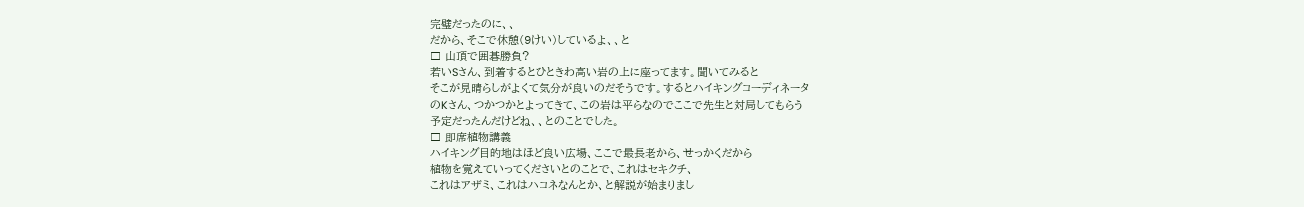完璧だったのに、、
だから、そこで休憩(9けい)しているよ、、と
□ 山頂で囲碁勝負?
若いSさん、到着するとひときわ高い岩の上に座ってます。聞いてみると
そこが見晴らしがよくて気分が良いのだそうです。するとハイキングコーディネータ
のKさん、つかつかとよってきて、この岩は平らなのでここで先生と対局してもらう
予定だったんだけどね、、とのことでした。
□ 即席植物講義
ハイキング目的地はほど良い広場、ここで最長老から、せっかくだから
植物を覚えていってくださいとのことで、これはセキクチ、
これはアザミ、これはハコネなんとか、と解説が始まりまし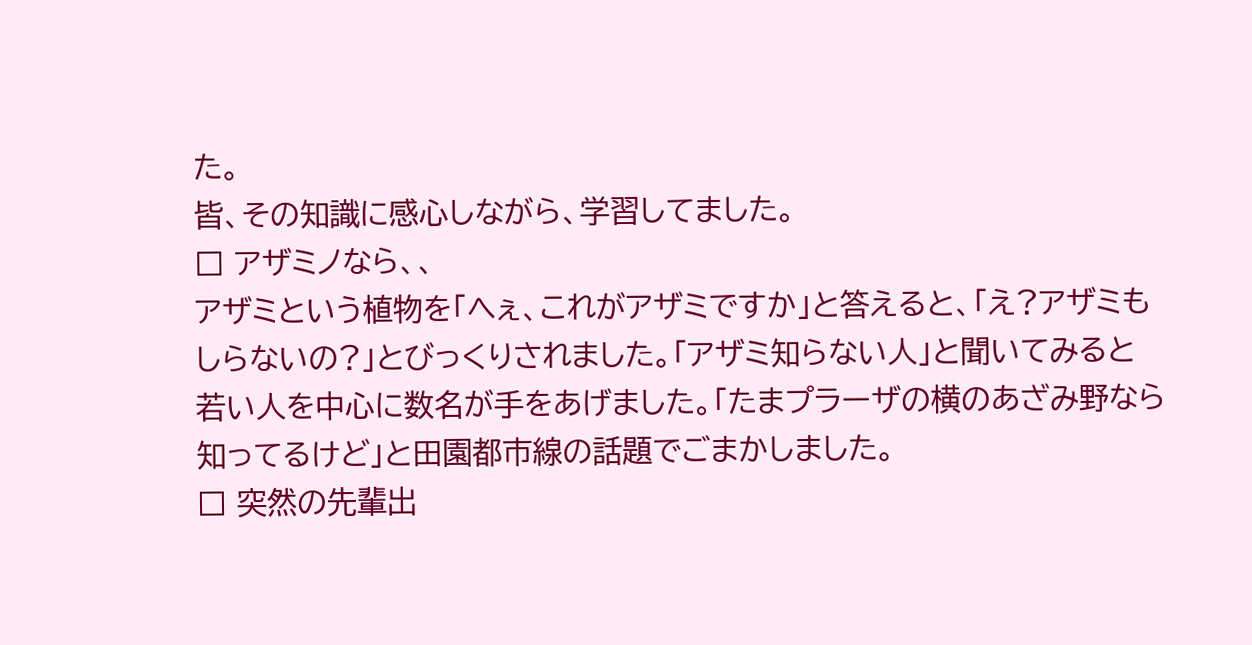た。
皆、その知識に感心しながら、学習してました。
□ アザミノなら、、
アザミという植物を「へぇ、これがアザミですか」と答えると、「え?アザミも
しらないの?」とびっくりされました。「アザミ知らない人」と聞いてみると
若い人を中心に数名が手をあげました。「たまプラーザの横のあざみ野なら
知ってるけど」と田園都市線の話題でごまかしました。
□ 突然の先輩出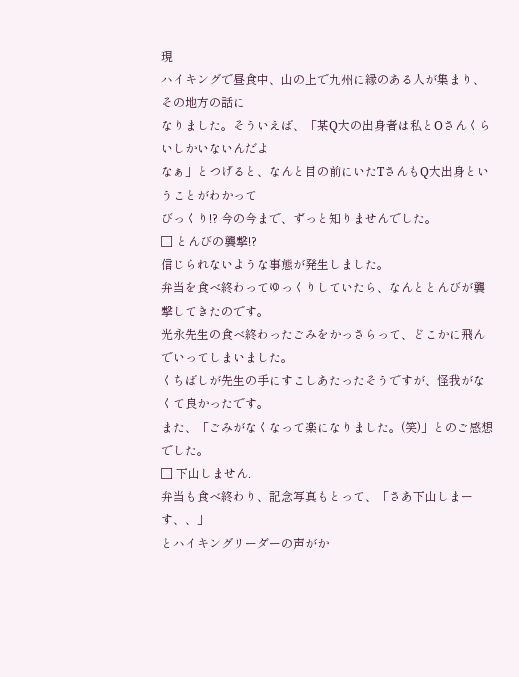現
ハイキングで昼食中、山の上で九州に縁のある人が集まり、その地方の話に
なりました。そういえば、「某Q大の出身者は私とOさんくらいしかいないんだよ
なぁ」とつげると、なんと目の前にいたTさんもQ大出身ということがわかって
びっくり!? 今の今まで、ずっと知りませんでした。
□ とんびの襲撃!?
信じられないような事態が発生しました。
弁当を食べ終わってゆっくりしていたら、なんととんびが襲撃してきたのです。
光永先生の食べ終わったごみをかっさらって、どこかに飛んでいってしまいました。
くちばしが先生の手にすこしあたったそうですが、怪我がなくて良かったです。
また、「ごみがなくなって楽になりました。(笑)」とのご感想でした。
□ 下山しません.
弁当も食べ終わり、記念写真もとって、「さあ下山しまーす、、」
とハイキングリーダーの声がか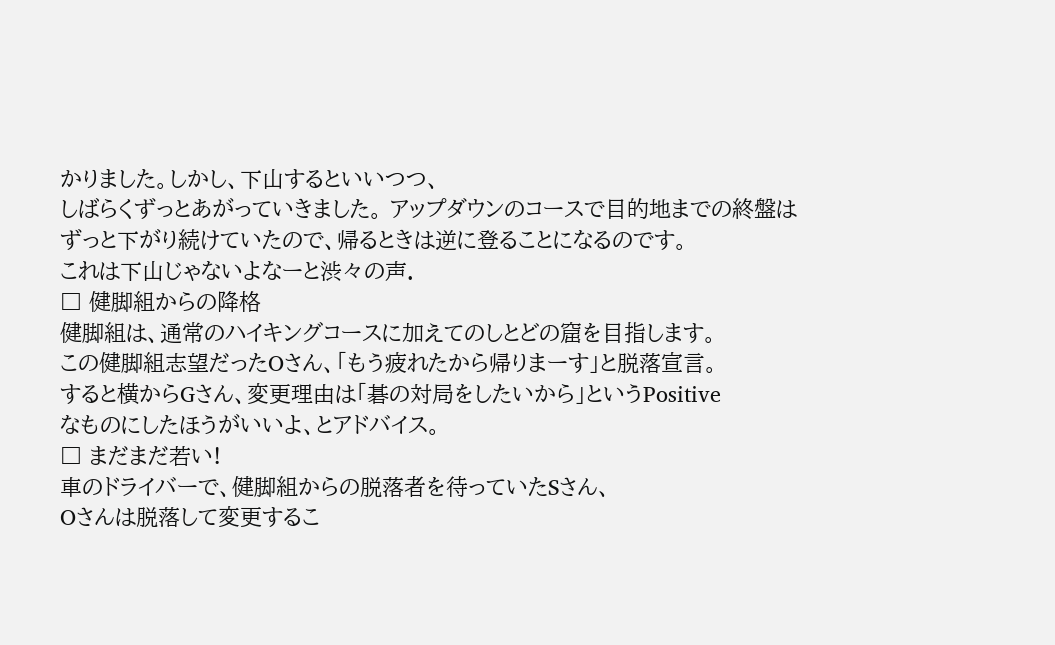かりました。しかし、下山するといいつつ、
しばらくずっとあがっていきました。 アップダウンのコースで目的地までの終盤は
ずっと下がり続けていたので、帰るときは逆に登ることになるのです。
これは下山じゃないよなーと渋々の声.
□ 健脚組からの降格
健脚組は、通常のハイキングコースに加えてのしとどの窟を目指します。
この健脚組志望だったOさん、「もう疲れたから帰りまーす」と脱落宣言。
すると横からGさん、変更理由は「碁の対局をしたいから」というPositive
なものにしたほうがいいよ、とアドバイス。
□ まだまだ若い!
車のドライバーで、健脚組からの脱落者を待っていたSさん、
Oさんは脱落して変更するこ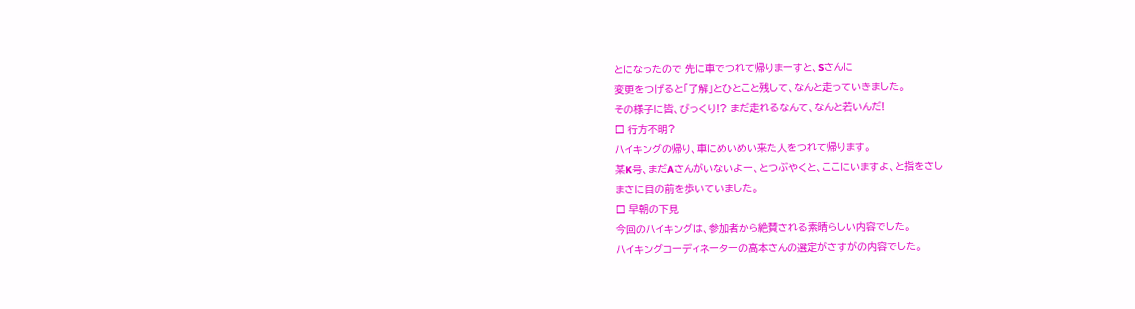とになったので 先に車でつれて帰りまーすと、Sさんに
変更をつげると「了解」とひとこと残して、なんと走っていきました。
その様子に皆、びっくり!? まだ走れるなんて、なんと若いんだ!
□ 行方不明?
ハイキングの帰り、車にめいめい来た人をつれて帰ります。
某K号、まだAさんがいないよー、とつぶやくと、ここにいますよ、と指をさし
まさに目の前を歩いていました。
□ 早朝の下見
今回のハイキングは、参加者から絶賛される素晴らしい内容でした。
ハイキングコーディネーターの高本さんの選定がさすがの内容でした。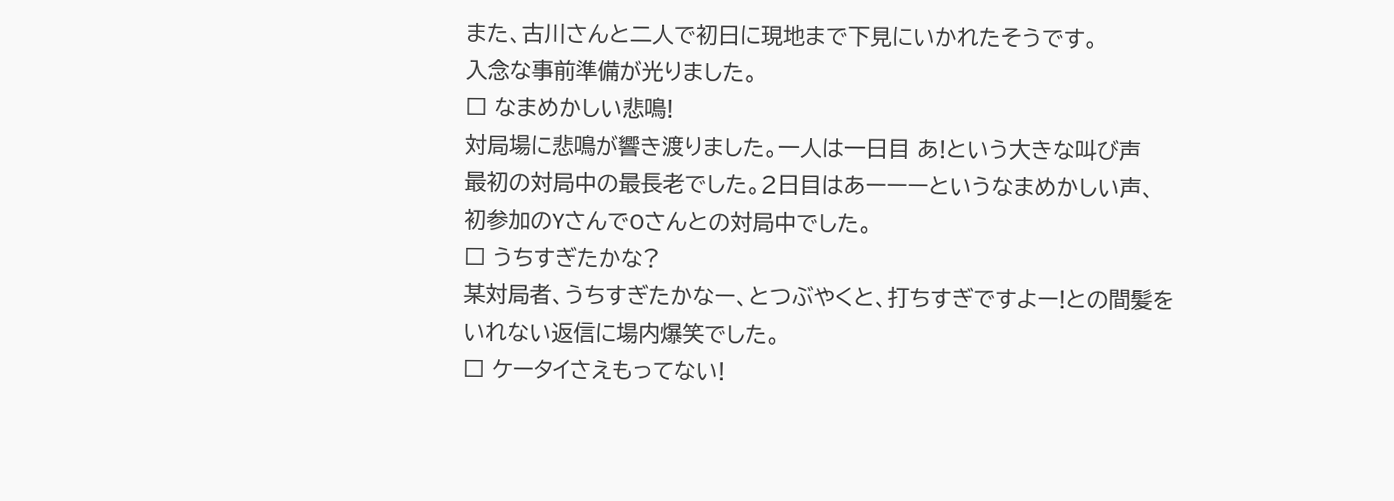また、古川さんと二人で初日に現地まで下見にいかれたそうです。
入念な事前準備が光りました。
□ なまめかしい悲鳴!
対局場に悲鳴が響き渡りました。一人は一日目 あ!という大きな叫び声
最初の対局中の最長老でした。2日目はあーーーというなまめかしい声、
初参加のYさんでOさんとの対局中でした。
□ うちすぎたかな?
某対局者、うちすぎたかなー、とつぶやくと、打ちすぎですよー!との間髪を
いれない返信に場内爆笑でした。
□ ケータイさえもってない!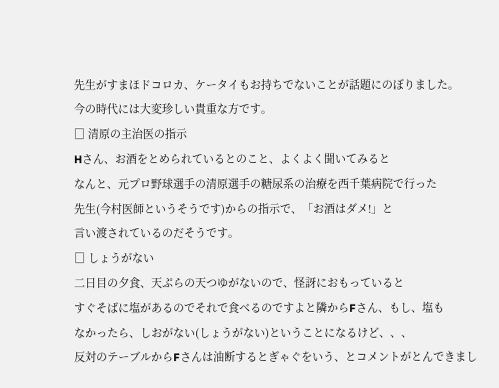先生がすまほドコロカ、ケータイもお持ちでないことが話題にのぼりました。
今の時代には大変珍しい貴重な方です。
□ 清原の主治医の指示
Hさん、お酒をとめられているとのこと、よくよく聞いてみると
なんと、元プロ野球選手の清原選手の糖尿系の治療を西千葉病院で行った
先生(今村医師というそうです)からの指示で、「お酒はダメ!」と
言い渡されているのだそうです。
□ しょうがない
二日目の夕食、天ぷらの天つゆがないので、怪訝におもっていると
すぐそばに塩があるのでそれで食べるのですよと隣からFさん、もし、塩も
なかったら、しおがない(しょうがない)ということになるけど、、、
反対のテーブルからFさんは油断するとぎゃぐをいう、とコメントがとんできまし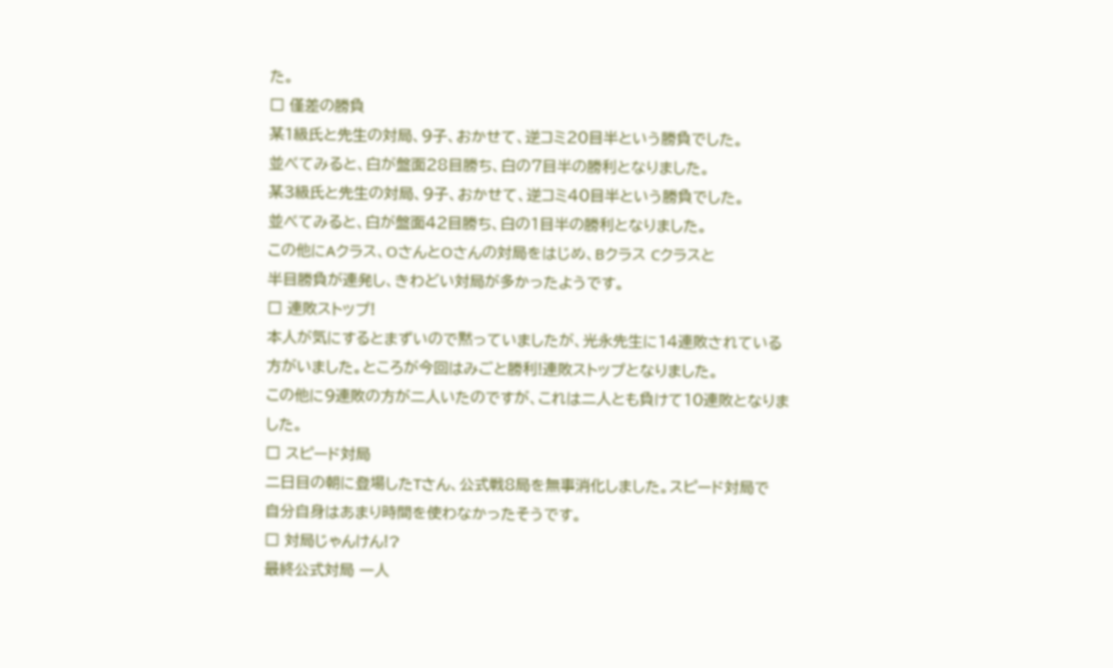た。
□ 僅差の勝負
某1級氏と先生の対局、9子、おかせて、逆コミ20目半という勝負でした。
並べてみると、白が盤面28目勝ち、白の7目半の勝利となりました。
某3級氏と先生の対局、9子、おかせて、逆コミ40目半という勝負でした。
並べてみると、白が盤面42目勝ち、白の1目半の勝利となりました。
この他にAクラス、OさんとOさんの対局をはじめ、Bクラス Cクラスと
半目勝負が連発し、きわどい対局が多かったようです。
□ 連敗ストップ!
本人が気にするとまずいので黙っていましたが、光永先生に14連敗されている
方がいました。ところが今回はみごと勝利!連敗ストップとなりました。
この他に9連敗の方が二人いたのですが、これは二人とも負けて10連敗となりました。
□ スピード対局
二日目の朝に登場したTさん、公式戦8局を無事消化しました。スピード対局で
自分自身はあまり時間を使わなかったそうです。
□ 対局じゃんけん!?
最終公式対局 一人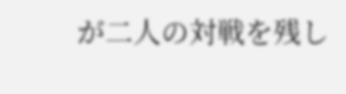が二人の対戦を残し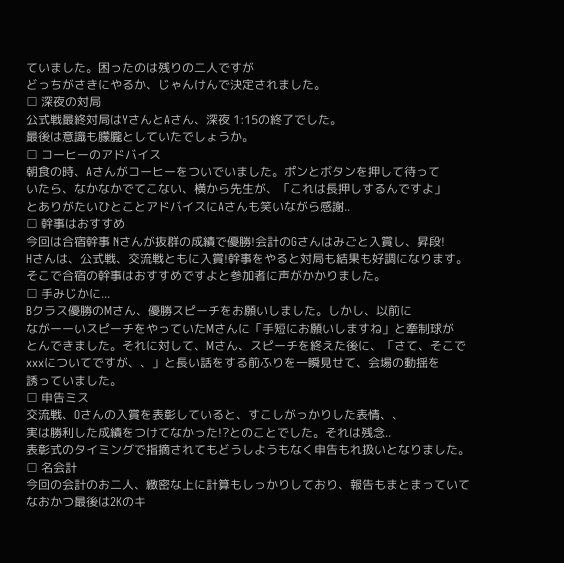ていました。困ったのは残りの二人ですが
どっちがさきにやるか、じゃんけんで決定されました。
□ 深夜の対局
公式戦最終対局はYさんとAさん、深夜 1:15の終了でした。
最後は意識も朦朧としていたでしょうか。
□ コーヒーのアドバイス
朝食の時、Aさんがコーヒーをついでいました。ポンとボタンを押して待って
いたら、なかなかでてこない、横から先生が、「これは長押しするんですよ」
とありがたいひとことアドバイスにAさんも笑いながら感謝..
□ 幹事はおすすめ
今回は合宿幹事 Nさんが抜群の成績で優勝!会計のGさんはみごと入賞し、昇段!
Hさんは、公式戦、交流戦ともに入賞!幹事をやると対局も結果も好調になります。
そこで合宿の幹事はおすすめですよと参加者に声がかかりました。
□ 手みじかに...
Bクラス優勝のMさん、優勝スピーチをお願いしました。しかし、以前に
ながーーいスピーチをやっていたMさんに「手短にお願いしますね」と牽制球が
とんできました。それに対して、Mさん、スピーチを終えた後に、「さて、そこで
xxxについてですが、、」と長い話をする前ふりを一瞬見せて、会場の動揺を
誘っていました。
□ 申告ミス
交流戦、Oさんの入賞を表彰していると、すこしがっかりした表情、、
実は勝利した成績をつけてなかった!?とのことでした。それは残念..
表彰式のタイミングで指摘されてもどうしようもなく申告もれ扱いとなりました。
□ 名会計
今回の会計のお二人、緻密な上に計算もしっかりしており、報告もまとまっていて
なおかつ最後は2Kのキ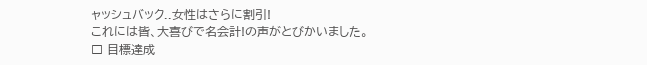ャッシュバック..女性はさらに割引!
これには皆、大喜びで名会計!の声がとびかいました。
□ 目標達成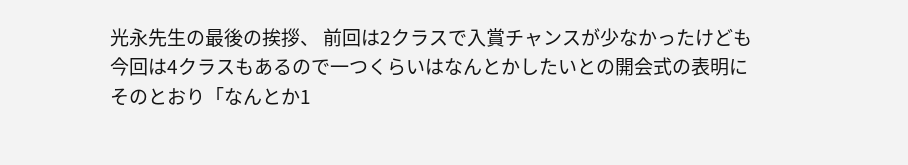光永先生の最後の挨拶、 前回は2クラスで入賞チャンスが少なかったけども
今回は4クラスもあるので一つくらいはなんとかしたいとの開会式の表明に
そのとおり「なんとか1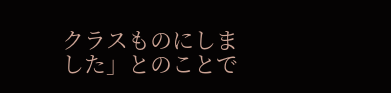クラスものにしました」とのことで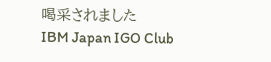喝采されました
IBM Japan IGO Club